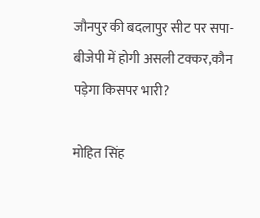जौनपुर की बदलापुर सीट पर सपा-बीजेपी में होगी असली टक्कर,कौन पड़ेगा किसपर भारी?

मोहित सिंह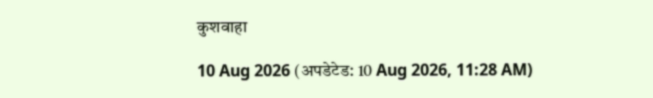कुशवाहा

10 Aug 2026 (अपडेटेड: 10 Aug 2026, 11:28 AM)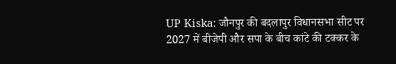UP Kiska: जौनपुर की बदलापुर विधानसभा सीट पर 2027 में बीजेपी और सपा के बीच कांटे की टक्कर के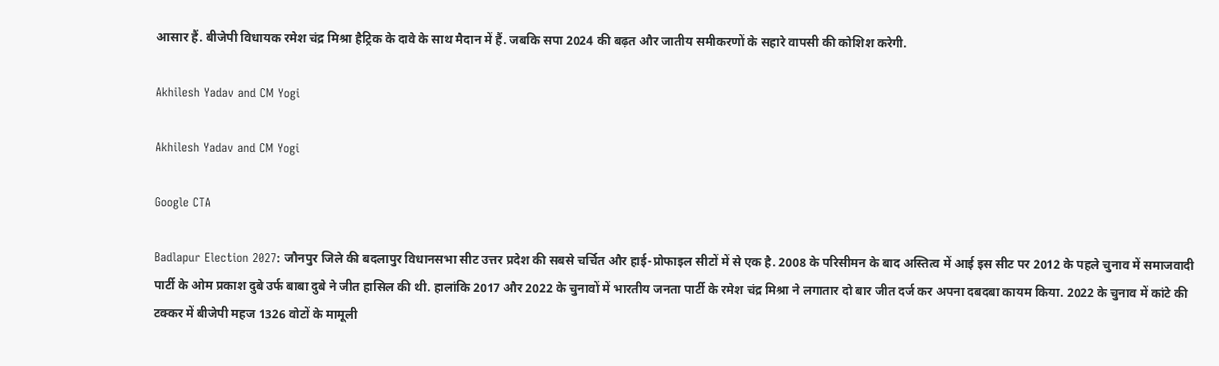आसार हैं. बीजेपी विधायक रमेश चंद्र मिश्रा हैट्रिक के दावे के साथ मैदान में हैं. जबकि सपा 2024 की बढ़त और जातीय समीकरणों के सहारे वापसी की कोशिश करेगी.

Akhilesh Yadav and CM Yogi

Akhilesh Yadav and CM Yogi

Google CTA

Badlapur Election 2027: जौनपुर जिले की बदलापुर विधानसभा सीट उत्तर प्रदेश की सबसे चर्चित और हाई-प्रोफाइल सीटों में से एक है. 2008 के परिसीमन के बाद अस्तित्व में आई इस सीट पर 2012 के पहले चुनाव में समाजवादी पार्टी के ओम प्रकाश दुबे उर्फ बाबा दुबे ने जीत हासिल की थी. हालांकि 2017 और 2022 के चुनावों में भारतीय जनता पार्टी के रमेश चंद्र मिश्रा ने लगातार दो बार जीत दर्ज कर अपना दबदबा कायम किया. 2022 के चुनाव में कांटे की टक्कर में बीजेपी महज 1326 वोटों के मामूली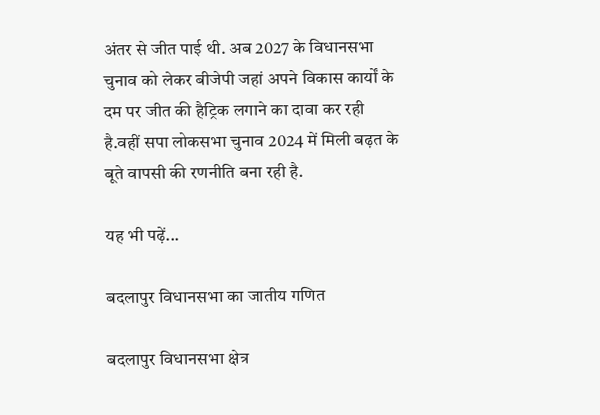अंतर से जीत पाई थी. अब 2027 के विधानसभा चुनाव को लेकर बीजेपी जहां अपने विकास कार्यों के दम पर जीत की हैट्रिक लगाने का दावा कर रही है.वहीं सपा लोकसभा चुनाव 2024 में मिली बढ़त के बूते वापसी की रणनीति बना रही है.

यह भी पढ़ें...

बदलापुर विधानसभा का जातीय गणित

बदलापुर विधानसभा क्षेत्र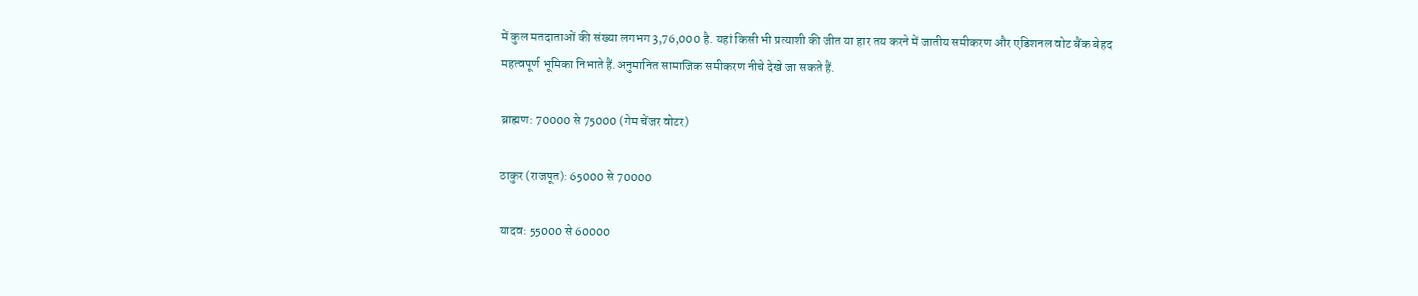में कुल मतदाताओं की संख्या लगभग 3,76,000 है. यहां किसी भी प्रत्याशी की जीत या हार तय करने में जातीय समीकरण और एडिशनल वोट बैंक बेहद महत्वपूर्ण भूमिका निभाते हैं.अनुमानित सामाजिक समीकरण नीचे देखे जा सकते हैं.

ब्राह्मण: 70000 से 75000 (गेम चेंजर वोटर)

ठाकुर (राजपूत): 65000 से 70000

यादव: 55000 से 60000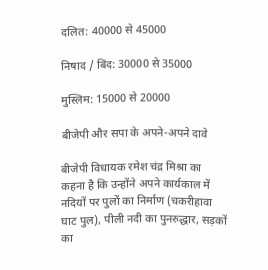दलित: 40000 से 45000

निषाद / बिंद: 30000 से 35000

मुस्लिम: 15000 से 20000

बीजेपी और सपा के अपने-अपने दावे

बीजेपी विधायक रमेश चंद्र मिश्रा का कहना है कि उन्होंने अपने कार्यकाल में नदियों पर पुलों का निर्माण (चकरीहावा घाट पुल), पीली नदी का पुनरुद्धार, सड़कों का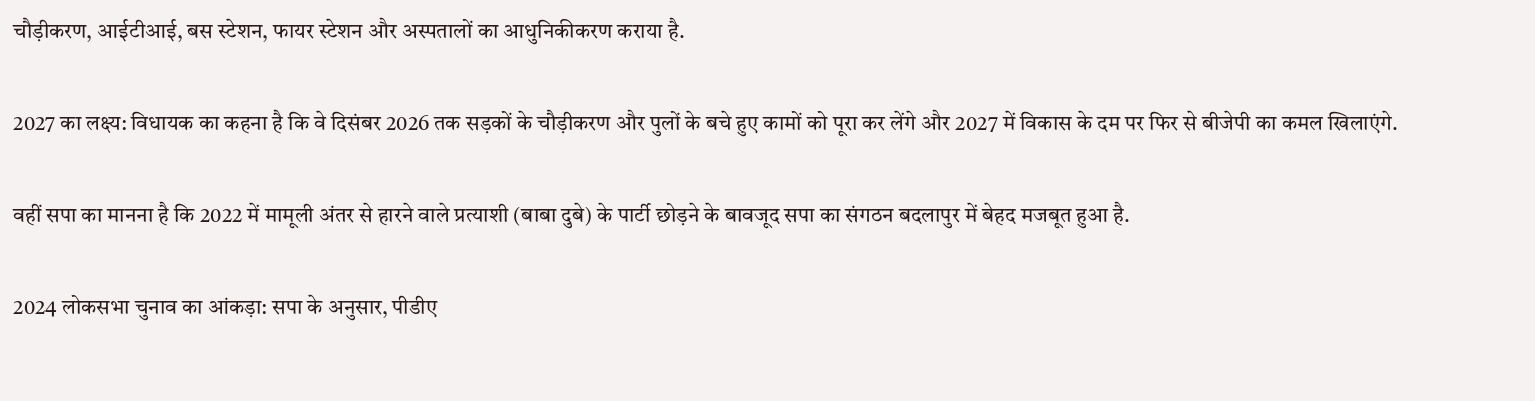चौड़ीकरण, आईटीआई, बस स्टेशन, फायर स्टेशन और अस्पतालों का आधुनिकीकरण कराया है.

2027 का लक्ष्य: विधायक का कहना है कि वे दिसंबर 2026 तक सड़कों के चौड़ीकरण और पुलों के बचे हुए कामों को पूरा कर लेंगे और 2027 में विकास के दम पर फिर से बीजेपी का कमल खिलाएंगे.

वहीं सपा का मानना है कि 2022 में मामूली अंतर से हारने वाले प्रत्याशी (बाबा दुबे) के पार्टी छोड़ने के बावजूद सपा का संगठन बदलापुर में बेहद मजबूत हुआ है.

2024 लोकसभा चुनाव का आंकड़ा: सपा के अनुसार, पीडीए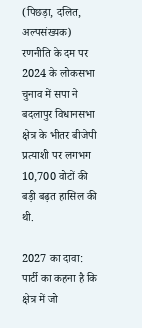(पिछड़ा, दलित, अल्पसंख्यक) रणनीति के दम पर 2024 के लोकसभा चुनाव में सपा ने बदलापुर विधानसभा क्षेत्र के भीतर बीजेपी प्रत्याशी पर लगभग 10,700 वोटों की बड़ी बढ़त हासिल की थी.

2027 का दावा: पार्टी का कहना है कि क्षेत्र में जो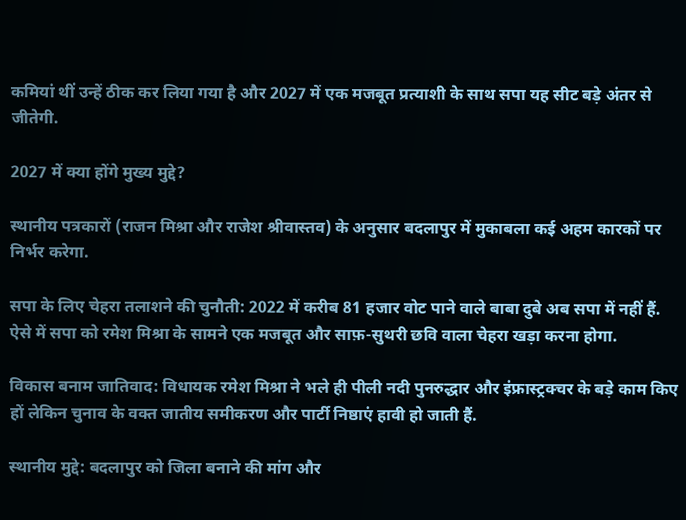कमियां थीं उन्हें ठीक कर लिया गया है और 2027 में एक मजबूत प्रत्याशी के साथ सपा यह सीट बड़े अंतर से जीतेगी.

2027 में क्या होंगे मुख्य मुद्दे?

स्थानीय पत्रकारों (राजन मिश्रा और राजेश श्रीवास्तव) के अनुसार बदलापुर में मुकाबला कई अहम कारकों पर निर्भर करेगा.

सपा के लिए चेहरा तलाशने की चुनौती: 2022 में करीब 81 हजार वोट पाने वाले बाबा दुबे अब सपा में नहीं हैं. ऐसे में सपा को रमेश मिश्रा के सामने एक मजबूत और साफ़-सुथरी छवि वाला चेहरा खड़ा करना होगा.

विकास बनाम जातिवाद: विधायक रमेश मिश्रा ने भले ही पीली नदी पुनरुद्धार और इंफ्रास्ट्रक्चर के बड़े काम किए हों लेकिन चुनाव के वक्त जातीय समीकरण और पार्टी निष्ठाएं हावी हो जाती हैं.

स्थानीय मुद्दे: बदलापुर को जिला बनाने की मांग और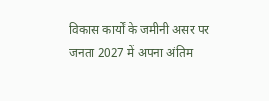विकास कार्यों के जमीनी असर पर जनता 2027 में अपना अंतिम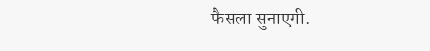फैसला सुनाएगी.